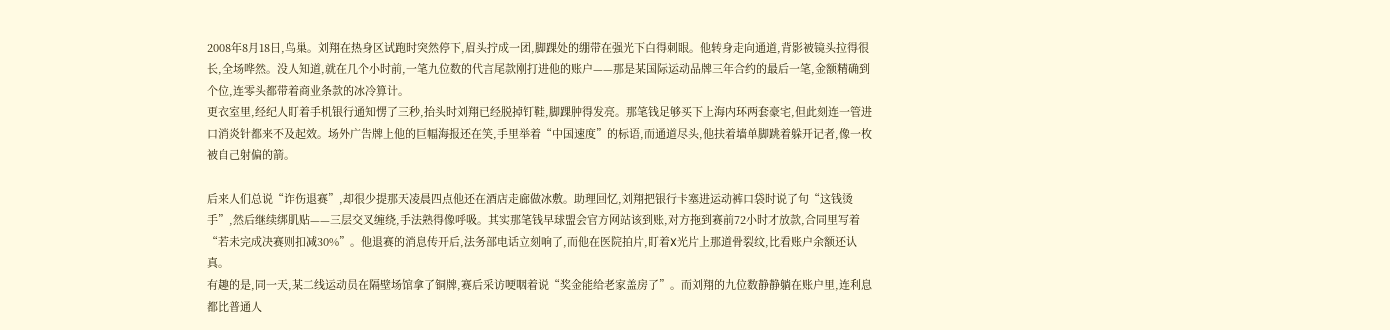2008年8月18日,鸟巢。刘翔在热身区试跑时突然停下,眉头拧成一团,脚踝处的绷带在强光下白得刺眼。他转身走向通道,背影被镜头拉得很长,全场哗然。没人知道,就在几个小时前,一笔九位数的代言尾款刚打进他的账户——那是某国际运动品牌三年合约的最后一笔,金额精确到个位,连零头都带着商业条款的冰冷算计。
更衣室里,经纪人盯着手机银行通知愣了三秒,抬头时刘翔已经脱掉钉鞋,脚踝肿得发亮。那笔钱足够买下上海内环两套豪宅,但此刻连一管进口消炎针都来不及起效。场外广告牌上他的巨幅海报还在笑,手里举着“中国速度”的标语,而通道尽头,他扶着墙单脚跳着躲开记者,像一枚被自己射偏的箭。

后来人们总说“诈伤退赛”,却很少提那天凌晨四点他还在酒店走廊做冰敷。助理回忆,刘翔把银行卡塞进运动裤口袋时说了句“这钱烫手”,然后继续绑肌贴——三层交叉缠绕,手法熟得像呼吸。其实那笔钱早球盟会官方网站该到账,对方拖到赛前72小时才放款,合同里写着“若未完成决赛则扣减30%”。他退赛的消息传开后,法务部电话立刻响了,而他在医院拍片,盯着X光片上那道骨裂纹,比看账户余额还认真。
有趣的是,同一天,某二线运动员在隔壁场馆拿了铜牌,赛后采访哽咽着说“奖金能给老家盖房了”。而刘翔的九位数静静躺在账户里,连利息都比普通人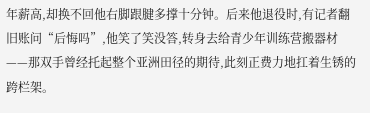年薪高,却换不回他右脚跟腱多撑十分钟。后来他退役时,有记者翻旧账问“后悔吗”,他笑了笑没答,转身去给青少年训练营搬器材——那双手曾经托起整个亚洲田径的期待,此刻正费力地扛着生锈的跨栏架。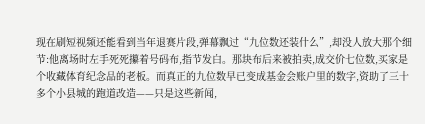现在刷短视频还能看到当年退赛片段,弹幕飘过“九位数还装什么”,却没人放大那个细节:他离场时左手死死攥着号码布,指节发白。那块布后来被拍卖,成交价七位数,买家是个收藏体育纪念品的老板。而真正的九位数早已变成基金会账户里的数字,资助了三十多个小县城的跑道改造——只是这些新闻,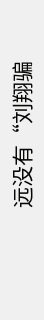远没有“刘翔骗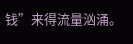钱”来得流量汹涌。